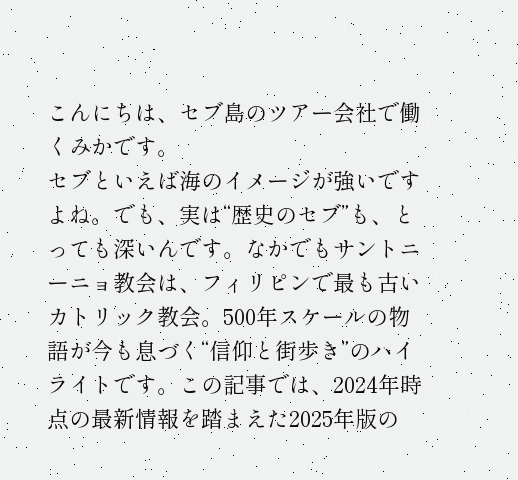こんにちは、セブ島のツアー会社で働くみかです。
セブといえば海のイメージが強いですよね。でも、実は“歴史のセブ”も、とっても深いんです。なかでもサントニーニョ教会は、フィリピンで最も古いカトリック教会。500年スケールの物語が今も息づく“信仰と街歩き”のハイライトです。この記事では、2024年時点の最新情報を踏まえた2025年版の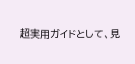超実用ガイドとして、見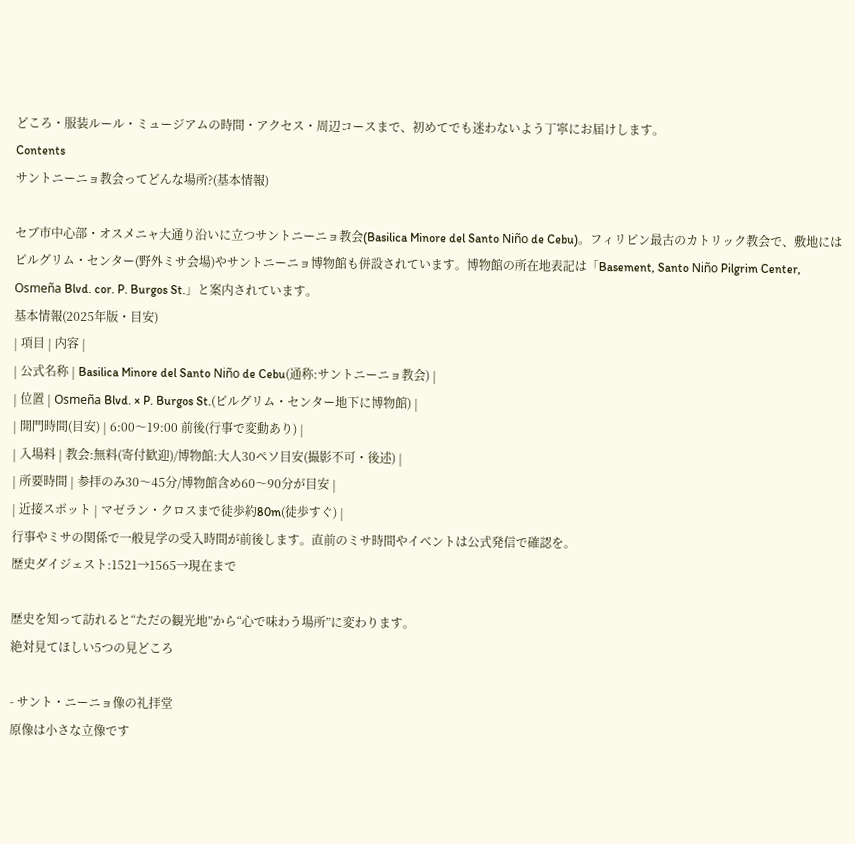どころ・服装ルール・ミュージアムの時間・アクセス・周辺コースまで、初めてでも迷わないよう丁寧にお届けします。
Contents
サントニーニョ教会ってどんな場所?(基本情報)

セブ市中心部・オスメニャ大通り沿いに立つサントニーニョ教会(Basilica Minore del Santo Niño de Cebu)。フィリピン最古のカトリック教会で、敷地にはピルグリム・センター(野外ミサ会場)やサントニーニョ博物館も併設されています。博物館の所在地表記は「Basement, Santo Niño Pilgrim Center, Osmeña Blvd. cor. P. Burgos St.」と案内されています。
基本情報(2025年版・目安)
| 項目 | 内容 |
| 公式名称 | Basilica Minore del Santo Niño de Cebu(通称:サントニーニョ教会) |
| 位置 | Osmeña Blvd. × P. Burgos St.(ピルグリム・センター地下に博物館) |
| 開門時間(目安) | 6:00〜19:00 前後(行事で変動あり) |
| 入場料 | 教会:無料(寄付歓迎)/博物館:大人30ペソ目安(撮影不可・後述) |
| 所要時間 | 参拝のみ30〜45分/博物館含め60〜90分が目安 |
| 近接スポット | マゼラン・クロスまで徒歩約80m(徒歩すぐ) |
行事やミサの関係で一般見学の受入時間が前後します。直前のミサ時間やイベントは公式発信で確認を。
歴史ダイジェスト:1521→1565→現在まで

歴史を知って訪れると“ただの観光地”から“心で味わう場所”に変わります。
絶対見てほしい5つの見どころ

- サント・ニーニョ像の礼拝堂
原像は小さな立像です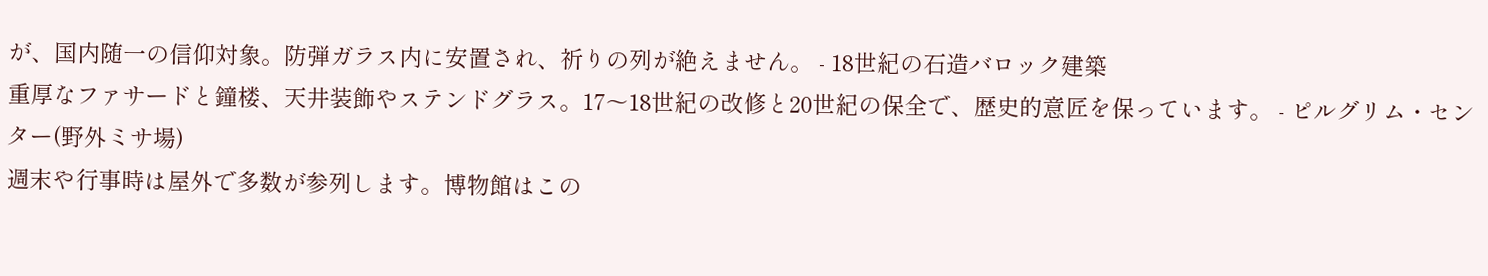が、国内随一の信仰対象。防弾ガラス内に安置され、祈りの列が絶えません。 - 18世紀の石造バロック建築
重厚なファサードと鐘楼、天井装飾やステンドグラス。17〜18世紀の改修と20世紀の保全で、歴史的意匠を保っています。 - ピルグリム・センター(野外ミサ場)
週末や行事時は屋外で多数が参列します。博物館はこの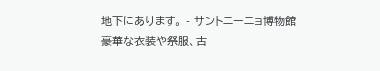地下にあります。 - サントニーニョ博物館
豪華な衣装や祭服、古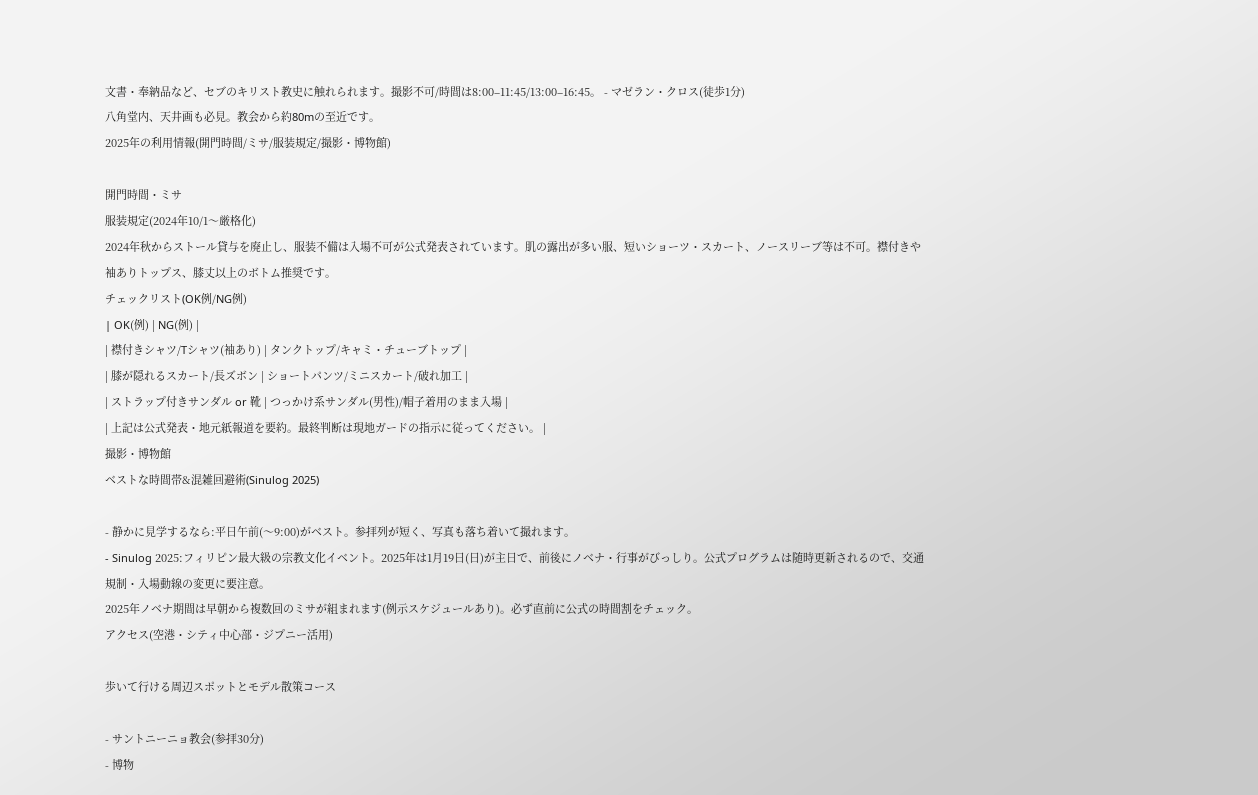文書・奉納品など、セブのキリスト教史に触れられます。撮影不可/時間は8:00–11:45/13:00–16:45。 - マゼラン・クロス(徒歩1分)
八角堂内、天井画も必見。教会から約80mの至近です。
2025年の利用情報(開門時間/ミサ/服装規定/撮影・博物館)

開門時間・ミサ
服装規定(2024年10/1〜厳格化)
2024年秋からストール貸与を廃止し、服装不備は入場不可が公式発表されています。肌の露出が多い服、短いショーツ・スカート、ノースリーブ等は不可。襟付きや袖ありトップス、膝丈以上のボトム推奨です。
チェックリスト(OK例/NG例)
| OK(例) | NG(例) |
| 襟付きシャツ/Tシャツ(袖あり) | タンクトップ/キャミ・チューブトップ |
| 膝が隠れるスカート/長ズボン | ショートパンツ/ミニスカート/破れ加工 |
| ストラップ付きサンダル or 靴 | つっかけ系サンダル(男性)/帽子着用のまま入場 |
| 上記は公式発表・地元紙報道を要約。最終判断は現地ガードの指示に従ってください。 |
撮影・博物館
ベストな時間帯&混雑回避術(Sinulog 2025)

- 静かに見学するなら:平日午前(〜9:00)がベスト。参拝列が短く、写真も落ち着いて撮れます。
- Sinulog 2025:フィリピン最大級の宗教文化イベント。2025年は1月19日(日)が主日で、前後にノベナ・行事がびっしり。公式プログラムは随時更新されるので、交通規制・入場動線の変更に要注意。
2025年ノベナ期間は早朝から複数回のミサが組まれます(例示スケジュールあり)。必ず直前に公式の時間割をチェック。
アクセス(空港・シティ中心部・ジプニー活用)

歩いて行ける周辺スポットとモデル散策コース

- サントニーニョ教会(参拝30分)
- 博物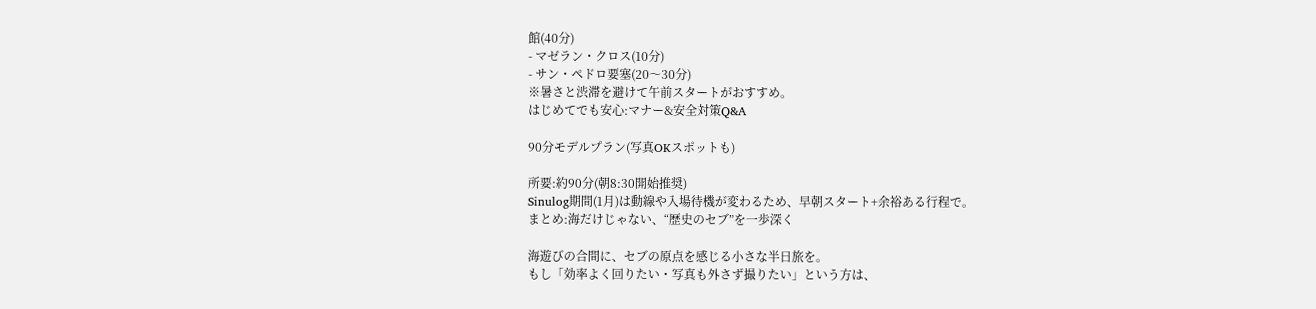館(40分)
- マゼラン・クロス(10分)
- サン・ペドロ要塞(20〜30分)
※暑さと渋滞を避けて午前スタートがおすすめ。
はじめてでも安心:マナー&安全対策Q&A

90分モデルプラン(写真OKスポットも)

所要:約90分(朝8:30開始推奨)
Sinulog期間(1月)は動線や入場待機が変わるため、早朝スタート+余裕ある行程で。
まとめ:海だけじゃない、“歴史のセブ”を一歩深く

海遊びの合間に、セブの原点を感じる小さな半日旅を。
もし「効率よく回りたい・写真も外さず撮りたい」という方は、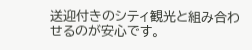送迎付きのシティ観光と組み合わせるのが安心です。